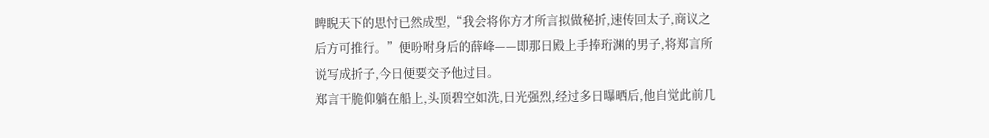睥睨天下的思忖已然成型,“我会将你方才所言拟做秘折,速传回太子,商议之后方可推行。”便吩咐身后的薛峰——即那日殿上手捧珩渊的男子,将郑言所说写成折子,今日便要交予他过目。
郑言干脆仰躺在船上,头顶碧空如洗,日光强烈,经过多日曝晒后,他自觉此前几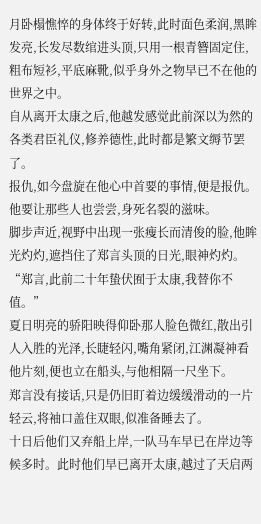月卧榻憔悴的身体终于好转,此时面色柔润,黑眸发亮,长发尽数绾进头顶,只用一根青簪固定住,粗布短衫,平底麻靴,似乎身外之物早已不在他的世界之中。
自从离开太康之后,他越发感觉此前深以为然的各类君臣礼仪,修养德性,此时都是繁文缛节罢了。
报仇,如今盘旋在他心中首要的事情,便是报仇。
他要让那些人也尝尝,身死名裂的滋味。
脚步声近,视野中出现一张瘦长而清俊的脸,他眸光灼灼,遮挡住了郑言头顶的日光,眼神灼灼。
“郑言,此前二十年蛰伏囿于太康,我替你不值。”
夏日明亮的骄阳映得仰卧那人脸色微红,散出引人入胜的光泽,长睫轻闪,嘴角紧闭,江渊凝神看他片刻,便也立在船头,与他相隔一尺坐下。
郑言没有接话,只是仍旧盯着边缓缓滑动的一片轻云,将袖口盖住双眼,似准备睡去了。
十日后他们又弃船上岸,一队马车早已在岸边等候多时。此时他们早已离开太康,越过了天启两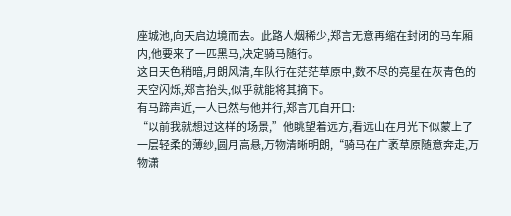座城池,向天启边境而去。此路人烟稀少,郑言无意再缩在封闭的马车厢内,他要来了一匹黑马,决定骑马随行。
这日天色稍暗,月朗风清,车队行在茫茫草原中,数不尽的亮星在灰青色的天空闪烁,郑言抬头,似乎就能将其摘下。
有马蹄声近,一人已然与他并行,郑言兀自开口:
“以前我就想过这样的场景,”他眺望着远方,看远山在月光下似蒙上了一层轻柔的薄纱,圆月高悬,万物清晰明朗,“骑马在广袤草原随意奔走,万物潇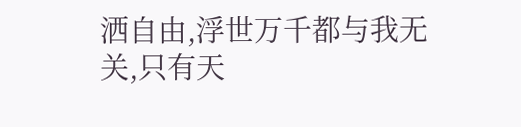洒自由,浮世万千都与我无关,只有天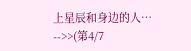上星辰和身边的人…
-->>(第4/7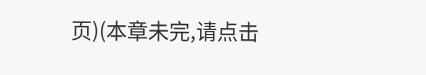页)(本章未完,请点击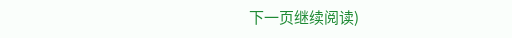下一页继续阅读)